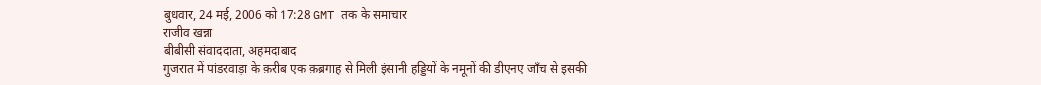बुधवार, 24 मई, 2006 को 17:28 GMT तक के समाचार
राजीव खन्ना
बीबीसी संवाददाता, अहमदाबाद
गुजरात में पांडरवाड़ा के क़रीब एक क़ब्रगाह से मिली इंसानी हड्डियों के नमूनों की डीएनए जाँच से इसकी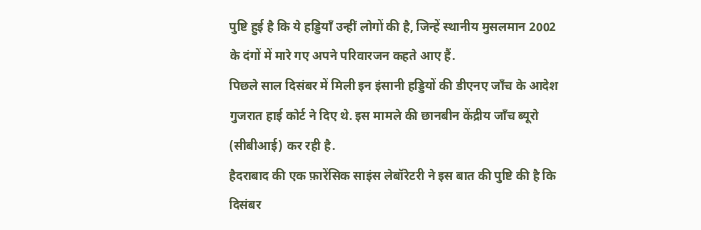पुष्टि हुई है कि ये हड्डियाँ उन्हीं लोगों की है, जिन्हें स्थानीय मुसलमान 2002 के दंगों में मारे गए अपने परिवारजन कहते आए हैं.
पिछले साल दिसंबर में मिली इन इंसानी हड्डियों की डीएनए जाँच के आदेश गुजरात हाई कोर्ट ने दिए थे. इस मामले की छानबीन केंद्रीय जाँच ब्यूरो (सीबीआई) कर रही है.
हैदराबाद की एक फ़ारेंसिक साइंस लेबॉरेटरी ने इस बात की पुष्टि की है कि दिसंबर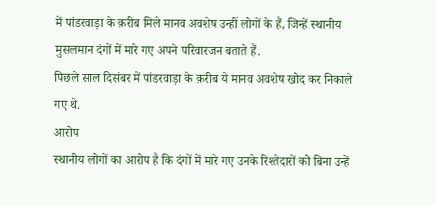में पांडरवाड़ा के क़रीब मिले मानव अवशेष उन्हीं लोगों के हैं, जिन्हें स्थानीय मुसलमान दंगों में मारे गए अपने परिवारजन बताते हैं.
पिछले साल दिसंबर में पांडरवाड़ा के क़रीब ये मानव अवशेष खोद कर निकाले गए थे.
आरोप
स्थानीय लोगों का आरोप है कि दंगों में मारे गए उनके रिश्तेदारों को बिना उन्हें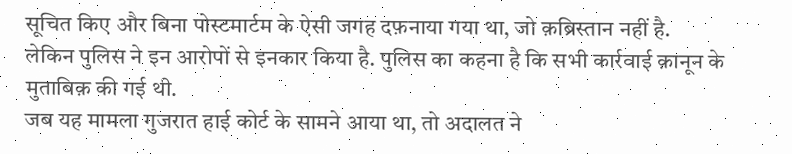सूचित किए और बिना पोस्टमार्टम के ऐसी जगह दफ़नाया गया था, जो क़ब्रिस्तान नहीं है.
लेकिन पुलिस ने इन आरोपों से इनकार किया है. पुलिस का कहना है कि सभी कार्रवाई क़ानून के मुताबिक़ की गई थी.
जब यह मामला गुजरात हाई कोर्ट के सामने आया था, तो अदालत ने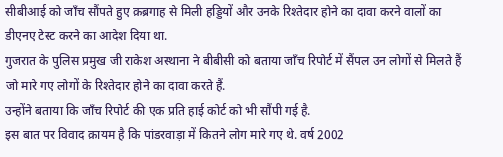सीबीआई को जाँच सौंपते हुए क़ब्रगाह से मिली हड्डियों और उनके रिश्तेदार होने का दावा करने वालों का डीएनए टेस्ट करने का आदेश दिया था.
गुजरात के पुलिस प्रमुख जी राकेश अस्थाना ने बीबीसी को बताया जाँच रिपोर्ट में सैंपल उन लोगों से मिलते हैं जो मारे गए लोगों के रिश्तेदार होने का दावा करते हैं.
उन्होंने बताया कि जाँच रिपोर्ट की एक प्रति हाई कोर्ट को भी सौंपी गई है.
इस बात पर विवाद क़ायम है कि पांडरवाड़ा में कितने लोग मारे गए थे. वर्ष 2002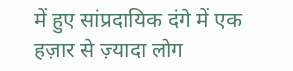में हुए सांप्रदायिक दंगे में एक हज़ार से ज़्यादा लोग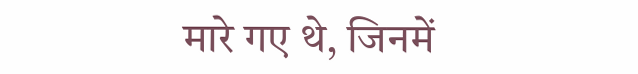मारे गए थे, जिनमें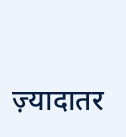ज़्यादातर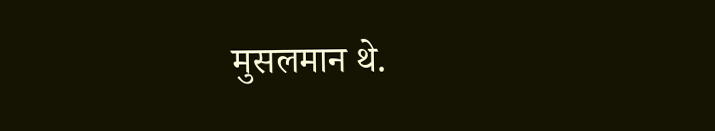मुसलमान थे.